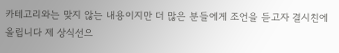카테고리와는 맞지 않는 내용이지만 더 많은 분들에게 조언을 듣고자 결시친에 올립니다 제 상식선으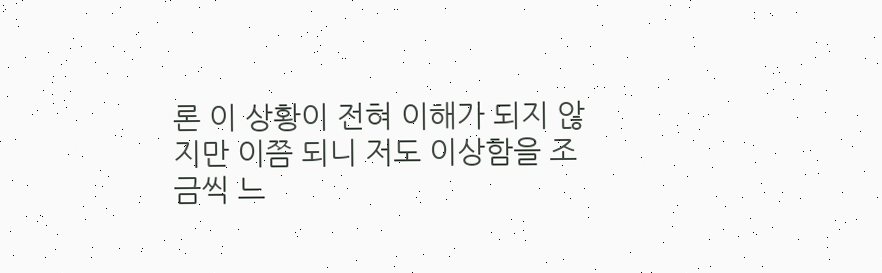론 이 상황이 전혀 이해가 되지 않지만 이쯤 되니 저도 이상함을 조금씩 느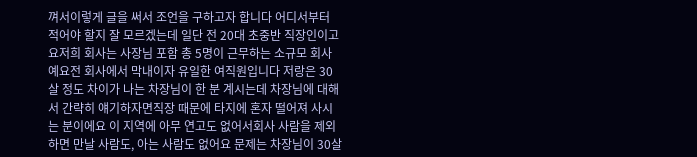껴서이렇게 글을 써서 조언을 구하고자 합니다 어디서부터 적어야 할지 잘 모르겠는데 일단 전 20대 초중반 직장인이고요저희 회사는 사장님 포함 총 5명이 근무하는 소규모 회사예요전 회사에서 막내이자 유일한 여직원입니다 저랑은 30살 정도 차이가 나는 차장님이 한 분 계시는데 차장님에 대해서 간략히 얘기하자면직장 때문에 타지에 혼자 떨어져 사시는 분이에요 이 지역에 아무 연고도 없어서회사 사람을 제외하면 만날 사람도, 아는 사람도 없어요 문제는 차장님이 30살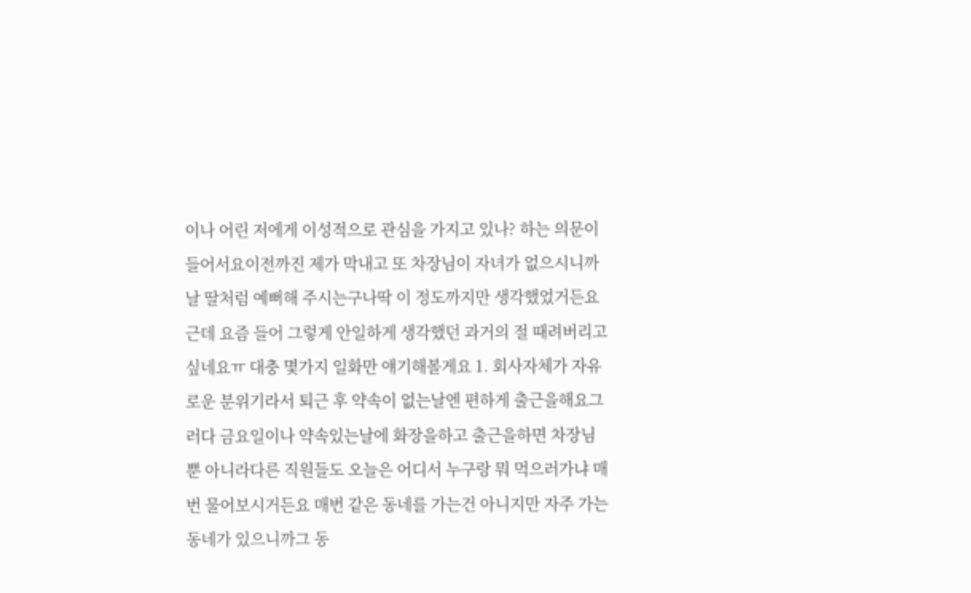이나 어린 저에게 이성적으로 관심을 가지고 있나? 하는 의문이 들어서요이전까진 제가 막내고 또 차장님이 자녀가 없으시니까 날 딸처럼 예뻐해 주시는구나딱 이 정도까지만 생각했었거든요근데 요즘 들어 그렇게 안일하게 생각했던 과거의 절 때려버리고 싶네요ㅠ 대충 몇가지 일화만 얘기해볼게요 1. 회사자체가 자유로운 분위기라서 퇴근 후 약속이 없는날엔 편하게 출근을해요그러다 금요일이나 약속있는날에 화장을하고 출근을하면 차장님 뿐 아니라다른 직원들도 오늘은 어디서 누구랑 뭐 먹으러가냐 매번 물어보시거든요 매번 같은 동네를 가는건 아니지만 자주 가는 동네가 있으니까그 동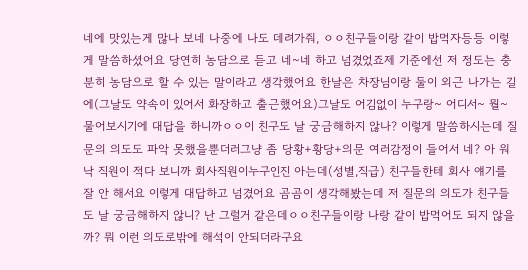네에 맛있는게 많나 보네 나중에 나도 데려가줘, ㅇㅇ친구들이랑 같이 밥먹자등등 이렇게 말씀하셨어요 당연히 농담으로 듣고 네~네 하고 넘겼었죠제 기준에선 저 정도는 충분히 농담으로 할 수 있는 말이라고 생각했어요 한날은 차장님이랑 둘이 외근 나가는 길에(그날도 약속이 있어서 화장하고 출근했어요)그날도 어김없이 누구랑~ 어디서~ 뭘~ 물어보시기에 대답을 하니까ㅇㅇ이 친구도 날 궁금해하지 않나? 이렇게 말씀하시는데 질문의 의도도 파악 못했을뿐더러그냥 좀 당황+황당+의문 여러감정이 들어서 네? 아 워낙 직원이 적다 보니까 회사직원이누구인진 아는데(성별,직급) 친구들한테 회사 얘기를 잘 안 해서요 이렇게 대답하고 넘겼어요 곰곰이 생각해봤는데 저 질문의 의도가 친구들도 날 궁금해하지 않니? 난 그럴거 같은데ㅇㅇ친구들이랑 나랑 같이 밥먹어도 되지 않을까? 뭐 이런 의도로밖에 해석이 안되더라구요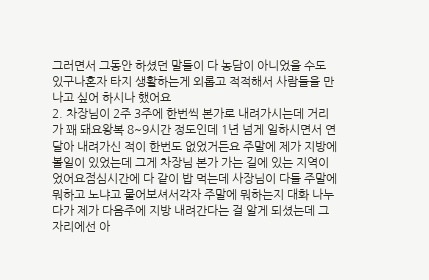그러면서 그동안 하셨던 말들이 다 농담이 아니었을 수도 있구나혼자 타지 생활하는게 외롭고 적적해서 사람들을 만나고 싶어 하시나 했어요
2. 차장님이 2주 3주에 한번씩 본가로 내려가시는데 거리가 꽤 돼요왕복 8~9시간 정도인데 1년 넘게 일하시면서 연달아 내려가신 적이 한번도 없었거든요 주말에 제가 지방에 볼일이 있었는데 그게 차장님 본가 가는 길에 있는 지역이었어요점심시간에 다 같이 밥 먹는데 사장님이 다들 주말에 뭐하고 노냐고 물어보셔서각자 주말에 뭐하는지 대화 나누다가 제가 다음주에 지방 내려간다는 걸 알게 되셨는데 그 자리에선 아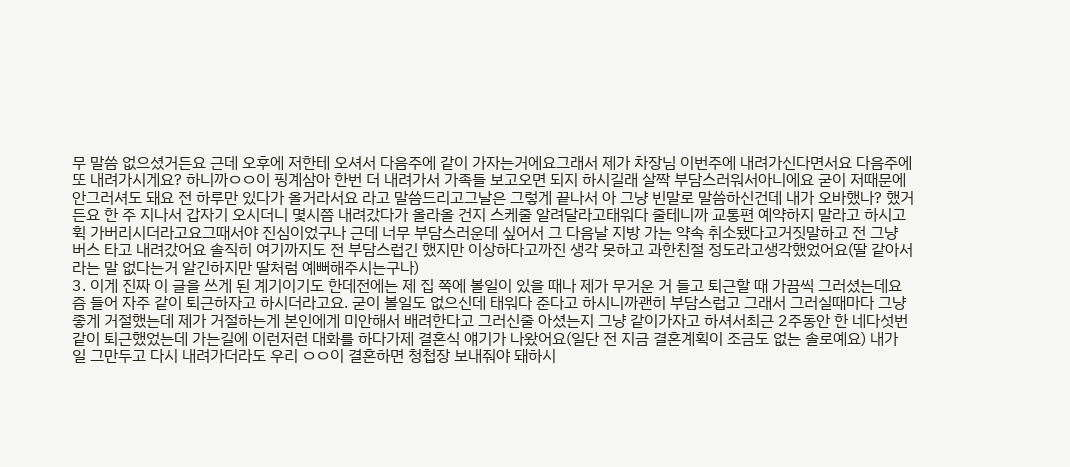무 말씀 없으셨거든요 근데 오후에 저한테 오셔서 다음주에 같이 가자는거에요그래서 제가 차장님 이번주에 내려가신다면서요 다음주에 또 내려가시게요? 하니까ㅇㅇ이 핑계삼아 한번 더 내려가서 가족들 보고오면 되지 하시길래 살짝 부담스러워서아니에요 굳이 저때문에 안그러셔도 돼요 전 하루만 있다가 올거라서요 라고 말씀드리고그날은 그렇게 끝나서 아 그냥 빈말로 말씀하신건데 내가 오바했나? 했거든요 한 주 지나서 갑자기 오시더니 몇시쯤 내려갔다가 올라올 건지 스케줄 알려달라고태워다 줄테니까 교통편 예약하지 말라고 하시고 휙 가버리시더라고요그때서야 진심이었구나 근데 너무 부담스러운데 싶어서 그 다음날 지방 가는 약속 취소됐다고거짓말하고 전 그냥 버스 타고 내려갔어요 솔직히 여기까지도 전 부담스럽긴 했지만 이상하다고까진 생각 못하고 과한친절 정도라고생각했었어요(딸 같아서 라는 말 없다는거 알긴하지만 딸처럼 예뻐해주시는구나)
3. 이게 진짜 이 글을 쓰게 된 계기이기도 한데전에는 제 집 쪽에 볼일이 있을 때나 제가 무거운 거 들고 퇴근할 때 가끔씩 그러셨는데요즘 들어 자주 같이 퇴근하자고 하시더라고요. 굳이 볼일도 없으신데 태워다 준다고 하시니까괜히 부담스럽고 그래서 그러실때마다 그냥 좋게 거절했는데 제가 거절하는게 본인에게 미안해서 배려한다고 그러신줄 아셨는지 그냥 같이가자고 하셔서최근 2주동안 한 네다섯번 같이 퇴근했었는데 가는길에 이런저런 대화를 하다가제 결혼식 얘기가 나왔어요(일단 전 지금 결혼계획이 조금도 없는 솔로예요) 내가 일 그만두고 다시 내려가더라도 우리 ㅇㅇ이 결혼하면 청첩장 보내줘야 돼하시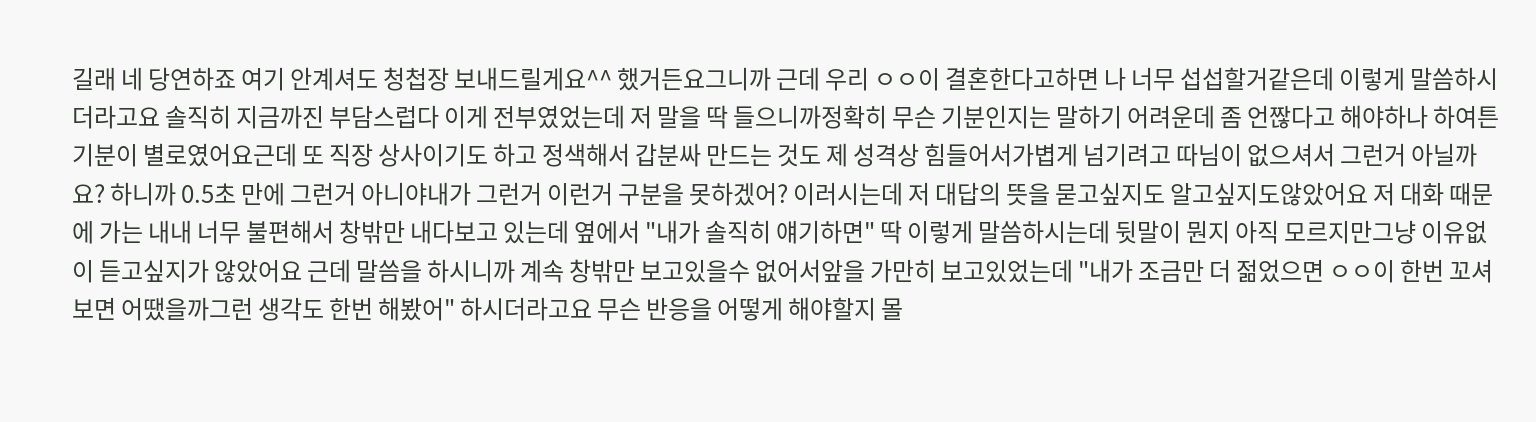길래 네 당연하죠 여기 안계셔도 청첩장 보내드릴게요^^ 했거든요그니까 근데 우리 ㅇㅇ이 결혼한다고하면 나 너무 섭섭할거같은데 이렇게 말씀하시더라고요 솔직히 지금까진 부담스럽다 이게 전부였었는데 저 말을 딱 들으니까정확히 무슨 기분인지는 말하기 어려운데 좀 언짢다고 해야하나 하여튼 기분이 별로였어요근데 또 직장 상사이기도 하고 정색해서 갑분싸 만드는 것도 제 성격상 힘들어서가볍게 넘기려고 따님이 없으셔서 그런거 아닐까요? 하니까 0.5초 만에 그런거 아니야내가 그런거 이런거 구분을 못하겠어? 이러시는데 저 대답의 뜻을 묻고싶지도 알고싶지도않았어요 저 대화 때문에 가는 내내 너무 불편해서 창밖만 내다보고 있는데 옆에서 "내가 솔직히 얘기하면" 딱 이렇게 말씀하시는데 뒷말이 뭔지 아직 모르지만그냥 이유없이 듣고싶지가 않았어요 근데 말씀을 하시니까 계속 창밖만 보고있을수 없어서앞을 가만히 보고있었는데 "내가 조금만 더 젊었으면 ㅇㅇ이 한번 꼬셔보면 어땠을까그런 생각도 한번 해봤어" 하시더라고요 무슨 반응을 어떻게 해야할지 몰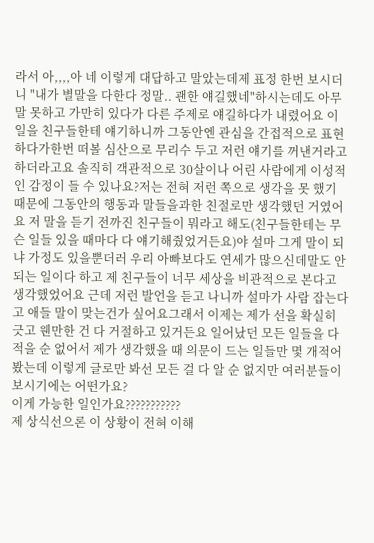라서 아,,,,아 네 이렇게 대답하고 말았는데제 표정 한번 보시더니 "내가 별말을 다한다 정말.. 괜한 얘길했네"하시는데도 아무말 못하고 가만히 있다가 다른 주제로 얘길하다가 내렸어요 이 일을 친구들한테 얘기하니까 그동안엔 관심을 간접적으로 표현하다가한번 떠볼 심산으로 무리수 두고 저런 얘기를 꺼낸거라고 하더라고요 솔직히 객관적으로 30살이나 어린 사람에게 이성적인 감정이 들 수 있나요?저는 전혀 저런 쪽으로 생각을 못 했기 때문에 그동안의 행동과 말들을과한 친절로만 생각했던 거였어요 저 말을 듣기 전까진 친구들이 뭐라고 해도(친구들한테는 무슨 일들 있을 때마다 다 얘기해줬었거든요)야 설마 그게 말이 되냐 가정도 있을뿐더러 우리 아빠보다도 연세가 많으신데말도 안되는 일이다 하고 제 친구들이 너무 세상을 비관적으로 본다고 생각했었어요 근데 저런 발언을 듣고 나니까 설마가 사람 잡는다고 애들 말이 맞는건가 싶어요그래서 이제는 제가 선을 확실히 긋고 웬만한 건 다 거절하고 있거든요 일어났던 모든 일들을 다 적을 순 없어서 제가 생각했을 때 의문이 드는 일들만 몇 개적어봤는데 이렇게 글로만 봐선 모든 걸 다 알 순 없지만 여러분들이 보시기에는 어떤가요?
이게 가능한 일인가요???????????
제 상식선으론 이 상황이 전혀 이해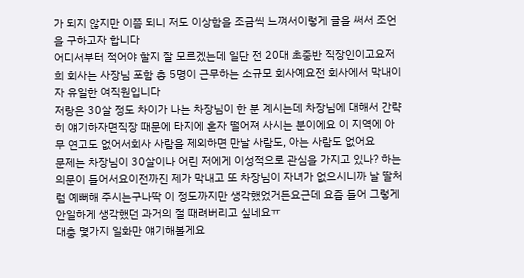가 되지 않지만 이쯤 되니 저도 이상함을 조금씩 느껴서이렇게 글을 써서 조언을 구하고자 합니다
어디서부터 적어야 할지 잘 모르겠는데 일단 전 20대 초중반 직장인이고요저희 회사는 사장님 포함 총 5명이 근무하는 소규모 회사예요전 회사에서 막내이자 유일한 여직원입니다
저랑은 30살 정도 차이가 나는 차장님이 한 분 계시는데 차장님에 대해서 간략히 얘기하자면직장 때문에 타지에 혼자 떨어져 사시는 분이에요 이 지역에 아무 연고도 없어서회사 사람을 제외하면 만날 사람도, 아는 사람도 없어요
문제는 차장님이 30살이나 어린 저에게 이성적으로 관심을 가지고 있나? 하는 의문이 들어서요이전까진 제가 막내고 또 차장님이 자녀가 없으시니까 날 딸처럼 예뻐해 주시는구나딱 이 정도까지만 생각했었거든요근데 요즘 들어 그렇게 안일하게 생각했던 과거의 절 때려버리고 싶네요ㅠ
대충 몇가지 일화만 얘기해볼게요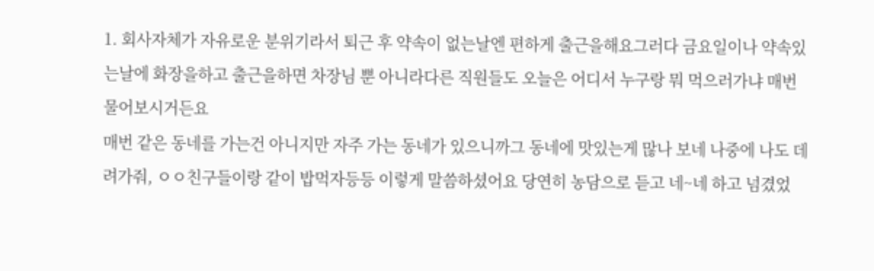1. 회사자체가 자유로운 분위기라서 퇴근 후 약속이 없는날엔 편하게 출근을해요그러다 금요일이나 약속있는날에 화장을하고 출근을하면 차장님 뿐 아니라다른 직원들도 오늘은 어디서 누구랑 뭐 먹으러가냐 매번 물어보시거든요
매번 같은 동네를 가는건 아니지만 자주 가는 동네가 있으니까그 동네에 맛있는게 많나 보네 나중에 나도 데려가줘, ㅇㅇ친구들이랑 같이 밥먹자등등 이렇게 말씀하셨어요 당연히 농담으로 듣고 네~네 하고 넘겼었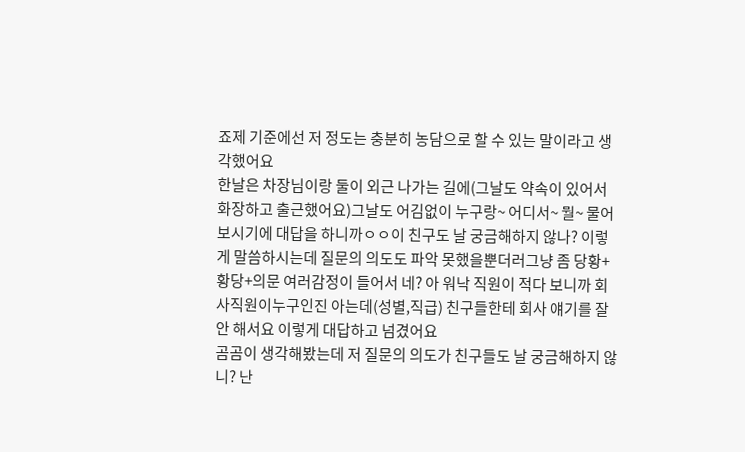죠제 기준에선 저 정도는 충분히 농담으로 할 수 있는 말이라고 생각했어요
한날은 차장님이랑 둘이 외근 나가는 길에(그날도 약속이 있어서 화장하고 출근했어요)그날도 어김없이 누구랑~ 어디서~ 뭘~ 물어보시기에 대답을 하니까ㅇㅇ이 친구도 날 궁금해하지 않나? 이렇게 말씀하시는데 질문의 의도도 파악 못했을뿐더러그냥 좀 당황+황당+의문 여러감정이 들어서 네? 아 워낙 직원이 적다 보니까 회사직원이누구인진 아는데(성별,직급) 친구들한테 회사 얘기를 잘 안 해서요 이렇게 대답하고 넘겼어요
곰곰이 생각해봤는데 저 질문의 의도가 친구들도 날 궁금해하지 않니? 난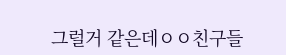그럴거 같은데ㅇㅇ친구들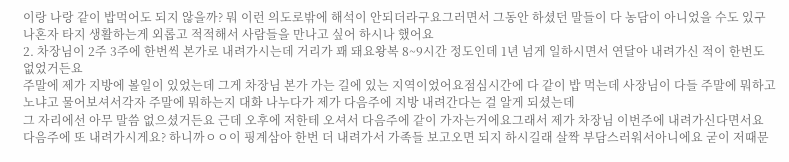이랑 나랑 같이 밥먹어도 되지 않을까? 뭐 이런 의도로밖에 해석이 안되더라구요그러면서 그동안 하셨던 말들이 다 농담이 아니었을 수도 있구나혼자 타지 생활하는게 외롭고 적적해서 사람들을 만나고 싶어 하시나 했어요
2. 차장님이 2주 3주에 한번씩 본가로 내려가시는데 거리가 꽤 돼요왕복 8~9시간 정도인데 1년 넘게 일하시면서 연달아 내려가신 적이 한번도 없었거든요
주말에 제가 지방에 볼일이 있었는데 그게 차장님 본가 가는 길에 있는 지역이었어요점심시간에 다 같이 밥 먹는데 사장님이 다들 주말에 뭐하고 노냐고 물어보셔서각자 주말에 뭐하는지 대화 나누다가 제가 다음주에 지방 내려간다는 걸 알게 되셨는데
그 자리에선 아무 말씀 없으셨거든요 근데 오후에 저한테 오셔서 다음주에 같이 가자는거에요그래서 제가 차장님 이번주에 내려가신다면서요 다음주에 또 내려가시게요? 하니까ㅇㅇ이 핑계삼아 한번 더 내려가서 가족들 보고오면 되지 하시길래 살짝 부담스러워서아니에요 굳이 저때문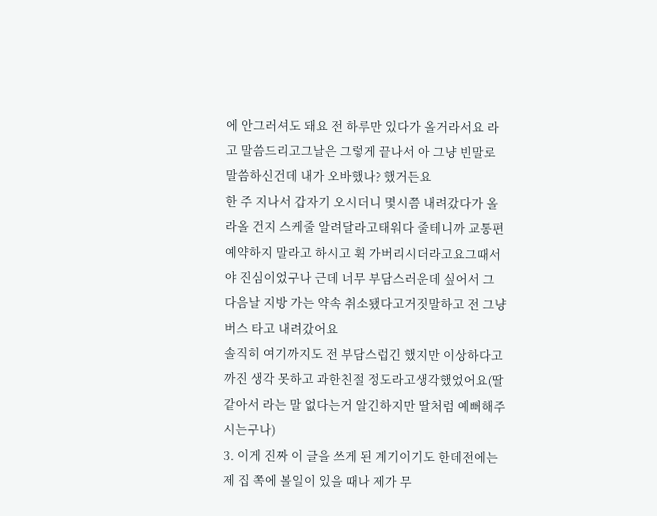에 안그러셔도 돼요 전 하루만 있다가 올거라서요 라고 말씀드리고그날은 그렇게 끝나서 아 그냥 빈말로 말씀하신건데 내가 오바했나? 했거든요
한 주 지나서 갑자기 오시더니 몇시쯤 내려갔다가 올라올 건지 스케줄 알려달라고태워다 줄테니까 교통편 예약하지 말라고 하시고 휙 가버리시더라고요그때서야 진심이었구나 근데 너무 부담스러운데 싶어서 그 다음날 지방 가는 약속 취소됐다고거짓말하고 전 그냥 버스 타고 내려갔어요
솔직히 여기까지도 전 부담스럽긴 했지만 이상하다고까진 생각 못하고 과한친절 정도라고생각했었어요(딸 같아서 라는 말 없다는거 알긴하지만 딸처럼 예뻐해주시는구나)
3. 이게 진짜 이 글을 쓰게 된 계기이기도 한데전에는 제 집 쪽에 볼일이 있을 때나 제가 무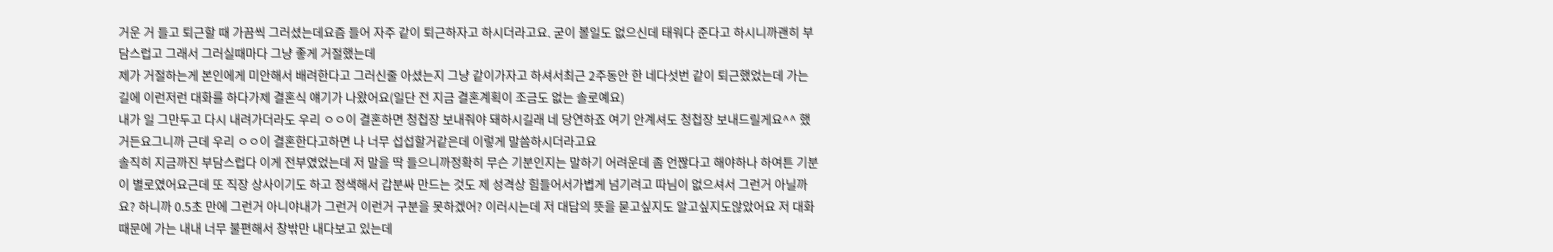거운 거 들고 퇴근할 때 가끔씩 그러셨는데요즘 들어 자주 같이 퇴근하자고 하시더라고요. 굳이 볼일도 없으신데 태워다 준다고 하시니까괜히 부담스럽고 그래서 그러실때마다 그냥 좋게 거절했는데
제가 거절하는게 본인에게 미안해서 배려한다고 그러신줄 아셨는지 그냥 같이가자고 하셔서최근 2주동안 한 네다섯번 같이 퇴근했었는데 가는길에 이런저런 대화를 하다가제 결혼식 얘기가 나왔어요(일단 전 지금 결혼계획이 조금도 없는 솔로예요)
내가 일 그만두고 다시 내려가더라도 우리 ㅇㅇ이 결혼하면 청첩장 보내줘야 돼하시길래 네 당연하죠 여기 안계셔도 청첩장 보내드릴게요^^ 했거든요그니까 근데 우리 ㅇㅇ이 결혼한다고하면 나 너무 섭섭할거같은데 이렇게 말씀하시더라고요
솔직히 지금까진 부담스럽다 이게 전부였었는데 저 말을 딱 들으니까정확히 무슨 기분인지는 말하기 어려운데 좀 언짢다고 해야하나 하여튼 기분이 별로였어요근데 또 직장 상사이기도 하고 정색해서 갑분싸 만드는 것도 제 성격상 힘들어서가볍게 넘기려고 따님이 없으셔서 그런거 아닐까요? 하니까 0.5초 만에 그런거 아니야내가 그런거 이런거 구분을 못하겠어? 이러시는데 저 대답의 뜻을 묻고싶지도 알고싶지도않았어요 저 대화 때문에 가는 내내 너무 불편해서 창밖만 내다보고 있는데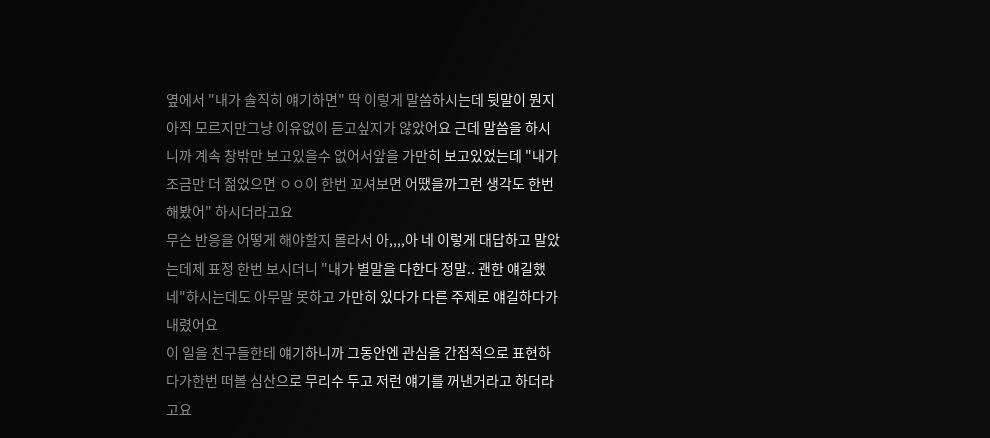옆에서 "내가 솔직히 얘기하면" 딱 이렇게 말씀하시는데 뒷말이 뭔지 아직 모르지만그냥 이유없이 듣고싶지가 않았어요 근데 말씀을 하시니까 계속 창밖만 보고있을수 없어서앞을 가만히 보고있었는데 "내가 조금만 더 젊었으면 ㅇㅇ이 한번 꼬셔보면 어땠을까그런 생각도 한번 해봤어" 하시더라고요
무슨 반응을 어떻게 해야할지 몰라서 아,,,,아 네 이렇게 대답하고 말았는데제 표정 한번 보시더니 "내가 별말을 다한다 정말.. 괜한 얘길했네"하시는데도 아무말 못하고 가만히 있다가 다른 주제로 얘길하다가 내렸어요
이 일을 친구들한테 얘기하니까 그동안엔 관심을 간접적으로 표현하다가한번 떠볼 심산으로 무리수 두고 저런 얘기를 꺼낸거라고 하더라고요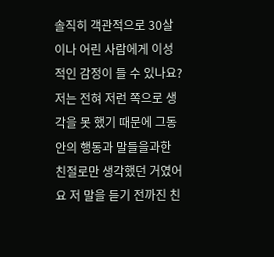솔직히 객관적으로 30살이나 어린 사람에게 이성적인 감정이 들 수 있나요?저는 전혀 저런 쪽으로 생각을 못 했기 때문에 그동안의 행동과 말들을과한 친절로만 생각했던 거였어요 저 말을 듣기 전까진 친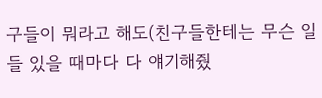구들이 뭐라고 해도(친구들한테는 무슨 일들 있을 때마다 다 얘기해줬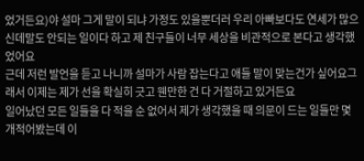었거든요)야 설마 그게 말이 되냐 가정도 있을뿐더러 우리 아빠보다도 연세가 많으신데말도 안되는 일이다 하고 제 친구들이 너무 세상을 비관적으로 본다고 생각했었어요
근데 저런 발언을 듣고 나니까 설마가 사람 잡는다고 애들 말이 맞는건가 싶어요그래서 이제는 제가 선을 확실히 긋고 웬만한 건 다 거절하고 있거든요
일어났던 모든 일들을 다 적을 순 없어서 제가 생각했을 때 의문이 드는 일들만 몇 개적어봤는데 이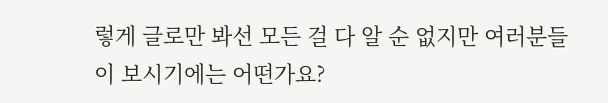렇게 글로만 봐선 모든 걸 다 알 순 없지만 여러분들이 보시기에는 어떤가요?